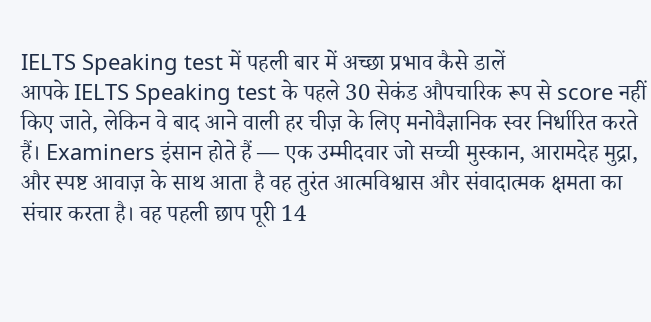IELTS Speaking test में पहली बार में अच्छा प्रभाव कैसे डालें
आपके IELTS Speaking test के पहले 30 सेकंड औपचारिक रूप से score नहीं किए जाते, लेकिन वे बाद आने वाली हर चीज़ के लिए मनोवैज्ञानिक स्वर निर्धारित करते हैं। Examiners इंसान होते हैं — एक उम्मीदवार जो सच्ची मुस्कान, आरामदेह मुद्रा, और स्पष्ट आवाज़ के साथ आता है वह तुरंत आत्मविश्वास और संवादात्मक क्षमता का संचार करता है। वह पहली छाप पूरी 14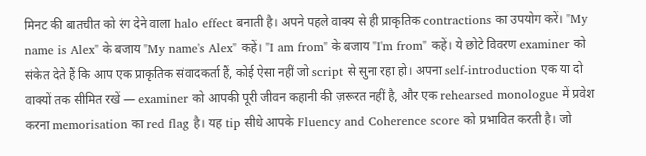मिनट की बातचीत को रंग देने वाला halo effect बनाती है। अपने पहले वाक्य से ही प्राकृतिक contractions का उपयोग करें। "My name is Alex" के बजाय "My name's Alex" कहें। "I am from" के बजाय "I'm from" कहें। ये छोटे विवरण examiner को संकेत देते हैं कि आप एक प्राकृतिक संवादकर्ता हैं, कोई ऐसा नहीं जो script से सुना रहा हो। अपना self-introduction एक या दो वाक्यों तक सीमित रखें — examiner को आपकी पूरी जीवन कहानी की ज़रूरत नहीं है, और एक rehearsed monologue में प्रवेश करना memorisation का red flag है। यह tip सीधे आपके Fluency and Coherence score को प्रभावित करती है। जो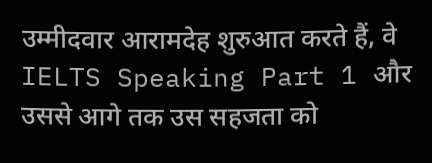उम्मीदवार आरामदेह शुरुआत करते हैं, वे IELTS Speaking Part 1 और उससे आगे तक उस सहजता को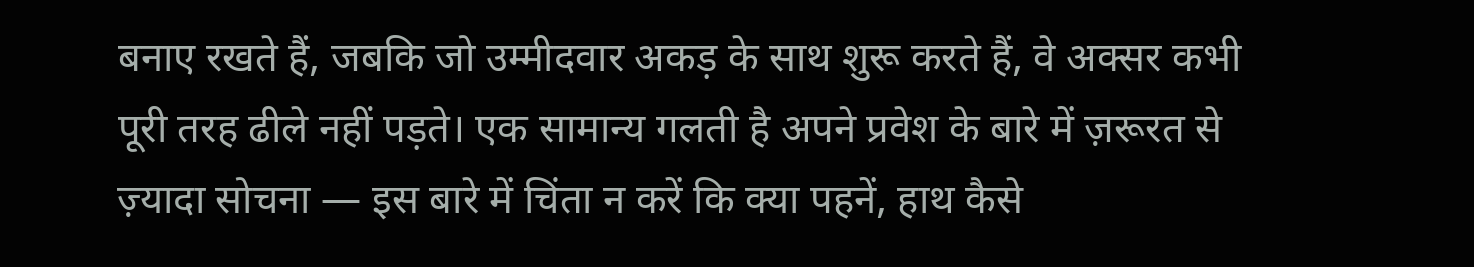बनाए रखते हैं, जबकि जो उम्मीदवार अकड़ के साथ शुरू करते हैं, वे अक्सर कभी पूरी तरह ढीले नहीं पड़ते। एक सामान्य गलती है अपने प्रवेश के बारे में ज़रूरत से ज़्यादा सोचना — इस बारे में चिंता न करें कि क्या पहनें, हाथ कैसे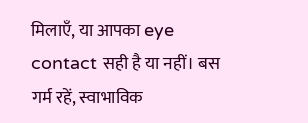मिलाएँ, या आपका eye contact सही है या नहीं। बस गर्म रहें, स्वाभाविक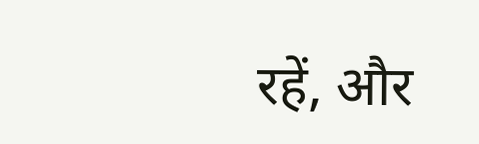रहें, और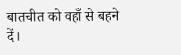बातचीत को वहाँ से बहने दें।